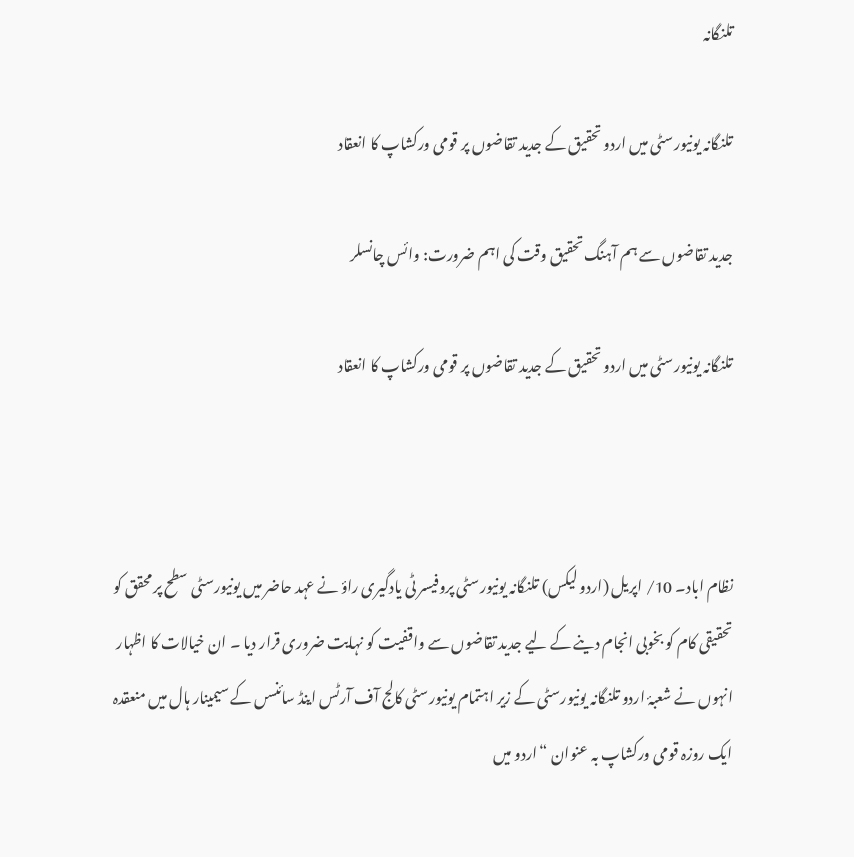تلنگانہ

تلنگانہ یونیورسٹی میں اردو تحقیق کے جدید تقاضوں پر قومی ورکشاپ کا انعقاد

جدید تقاضوں سے ہم آہنگ تحقیق وقت کی اہم ضرورت: وائس چانسلر

تلنگانہ یونیورسٹی میں اردو تحقیق کے جدید تقاضوں پر قومی ورکشاپ کا انعقاد



نظام اباد۔ 10/ اپریل (اردو لیکس) تلنگانہ یونیورسٹی پروفیسر ٹی یادگیری راؤ نے عہد حاضر میں یونیورسٹی سطح پر محقق کو تحقیقی کام کو بخوبی انجام دینے کے لیے جدید تقاضوں سے واقفیت کو نہایت ضروری قرار دیا ۔ ان خیالات کا اظہار انہوں نے شعبۂ اردو تلنگانہ یونیورسٹی کے زیر اہتمام یونیورسٹی کالج آف آرٹس اینڈ سائنسں کے سیمینار ہال میں منعقدہ ایک روزہ قومی ورکشاپ بہ عنوان “اردو میں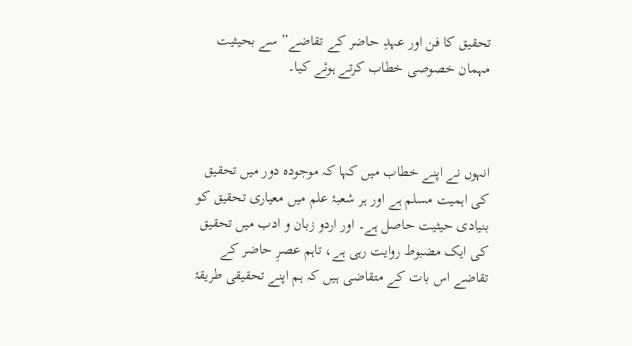تحقیق کا فن اور عہدِ حاضر کے تقاضے” سے بحیثیت مہمان خصوصی خطاب کرتے ہوئے کیا۔



انہوں نے اپنے خطاب میں کہا کہ موجودہ دور میں تحقیق کی اہمیت مسلم ہے اور ہر شعبۂ علم میں معیاری تحقیق کو بنیادی حیثیت حاصل ہے۔ اور اردو زبان و ادب میں تحقیق کی ایک مضبوط روایت رہی ہے، تاہم عصرِ حاضر کے تقاضے اس بات کے متقاضی ہیں کہ ہم اپنے تحقیقی طریقۂ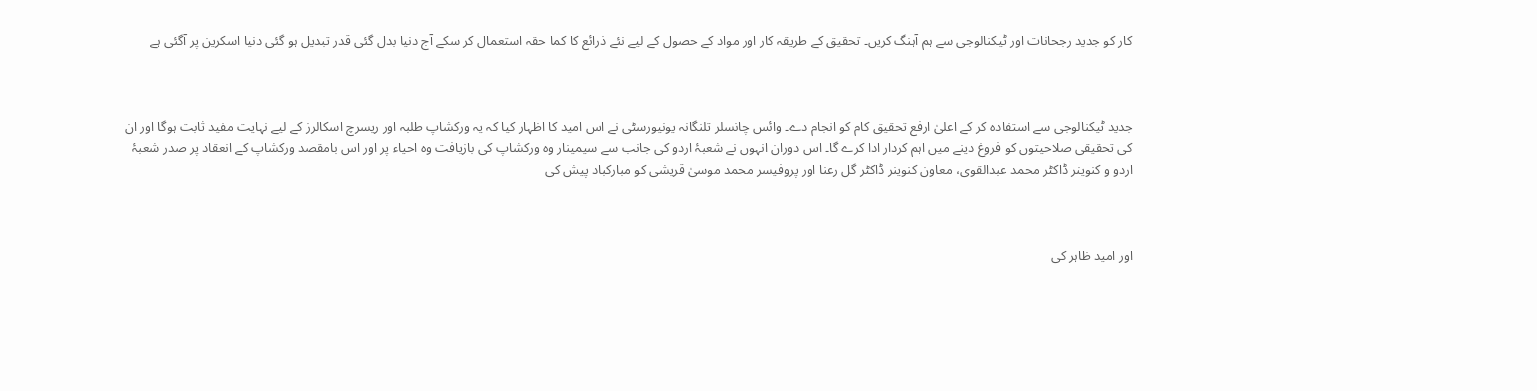کار کو جدید رجحانات اور ٹیکنالوجی سے ہم آہنگ کریں۔ تحقیق کے طریقہ کار اور مواد کے حصول کے لیے نئے ذرائع کا کما حقہ استعمال کر سکے آج دنیا بدل گئی قدر تبدیل ہو گئی دنیا اسکرین پر آگئی ہے



جدید ٹیکنالوجی سے استفادہ کر کے اعلیٰ ارفع تحقیق کام کو انجام دے۔ وائس چانسلر تلنگانہ یونیورسٹی نے اس امید کا اظہار کیا کہ یہ ورکشاپ طلبہ اور ریسرچ اسکالرز کے لیے نہایت مفید ثابت ہوگا اور ان کی تحقیقی صلاحیتوں کو فروغ دینے میں اہم کردار ادا کرے گا۔ اس دوران انہوں نے شعبۂ اردو کی جانب سے سیمینار وہ ورکشاپ کی بازیافت وہ احیاء پر اور اس بامقصد ورکشاپ کے انعقاد پر صدر شعبۂ اردو و کنوینر ڈاکٹر محمد عبدالقوی، معاون کنوینر ڈاکٹر گل رعنا اور پروفیسر محمد موسیٰ قریشی کو مبارکباد پیش کی



اور امید ظاہر کی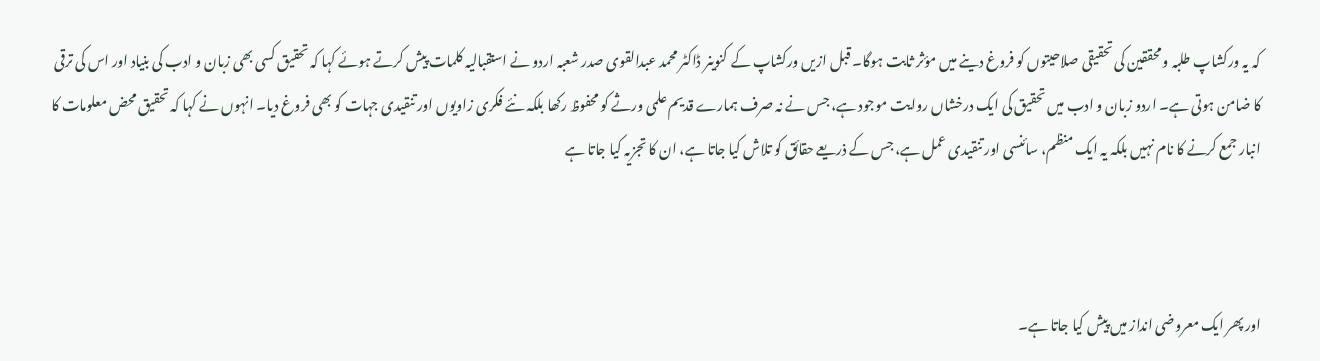کہ یہ ورکشاپ طلبہ و محققین کی تحقیقی صلاحیتوں کو فروغ دینے میں مؤثر ثابت ہوگا۔ قبل ازیں ورکشاپ کے کنوینر ڈاکٹر محمد عبدالقوی صدر شعبہ اردو نے استقبالیہ کلمات پیش کرتے ہوئے کہا کہ تحقیق کسی بھی زبان و ادب کی بنیاد اور اس کی ترقی کا ضامن ہوتی ہے۔ اردو زبان و ادب میں تحقیق کی ایک درخشاں روایت موجود ہے، جس نے نہ صرف ہمارے قدیم علمی ورثے کو محفوظ رکھا بلکہ نئے فکری زاویوں اور تنقیدی جہات کو بھی فروغ دیا۔ انہوں نے کہا کہ تحقیق محض معلومات کا انبار جمع کرنے کا نام نہیں بلکہ یہ ایک منظم، سائنسی اور تنقیدی عمل ہے، جس کے ذریعے حقائق کو تلاش کیا جاتا ہے، ان کا تجزیہ کیا جاتا ہے



اور پھر ایک معروضی انداز میں پیش کیا جاتا ہے۔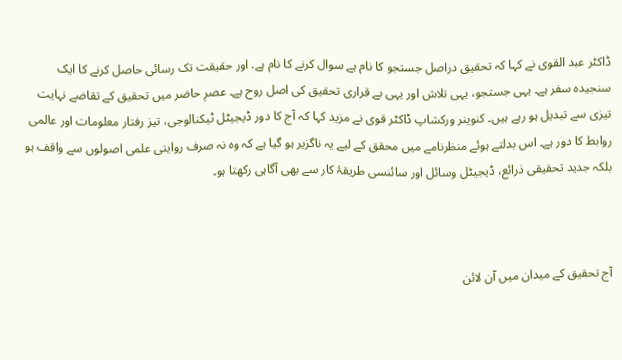ڈاکٹر عبد القوی نے کہا کہ تحقیق دراصل جستجو کا نام ہے سوال کرنے کا نام ہے. اور حقیقت تک رسائی حاصل کرنے کا ایک سنجیدہ سفر ہے۔ یہی جستجو، یہی تلاش اور یہی بے قراری تحقیق کی اصل روح ہے۔ عصرِ حاضر میں تحقیق کے تقاضے نہایت تیزی سے تبدیل ہو رہے ہیں۔ کنوینر ورکشاپ ڈاکٹر قوی نے مزید کہا کہ آج کا دور ڈیجیٹل ٹیکنالوجی، تیز رفتار معلومات اور عالمی روابط کا دور ہے۔ اس بدلتے ہوئے منظرنامے میں محقق کے لیے یہ ناگزیر ہو گیا ہے کہ وہ نہ صرف روایتی علمی اصولوں سے واقف ہو بلکہ جدید تحقیقی ذرائع، ڈیجیٹل وسائل اور سائنسی طریقۂ کار سے بھی آگاہی رکھتا ہو۔



آج تحقیق کے میدان میں آن لائن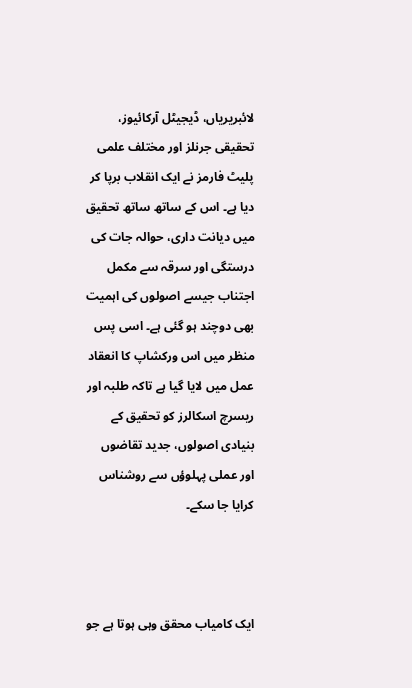لائبریریاں، ڈیجیٹل آرکائیوز، تحقیقی جرنلز اور مختلف علمی پلیٹ فارمز نے ایک انقلاب برپا کر دیا ہے۔ اس کے ساتھ ساتھ تحقیق میں دیانت داری، حوالہ جات کی درستگی اور سرقہ سے مکمل اجتناب جیسے اصولوں کی اہمیت بھی دوچند ہو گئی ہے۔ اسی پس منظر میں اس ورکشاپ کا انعقاد عمل میں لایا گیا ہے تاکہ طلبہ اور ریسرچ اسکالرز کو تحقیق کے بنیادی اصولوں، جدید تقاضوں اور عملی پہلوؤں سے روشناس کرایا جا سکے۔



ایک کامیاب محقق وہی ہوتا ہے جو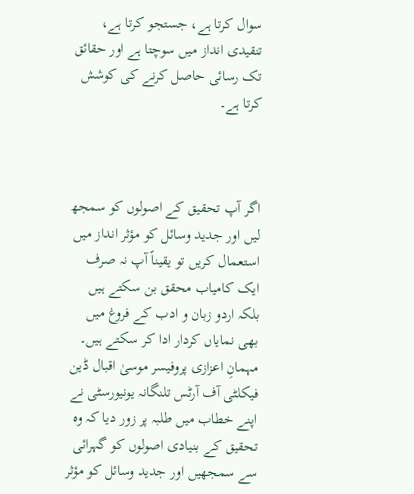سوال کرتا ہے، جستجو کرتا ہے، تنقیدی انداز میں سوچتا ہے اور حقائق تک رسائی حاصل کرنے کی کوشش کرتا ہے۔



اگر آپ تحقیق کے اصولوں کو سمجھ لیں اور جدید وسائل کو مؤثر انداز میں استعمال کریں تو یقیناً آپ نہ صرف ایک کامیاب محقق بن سکتے ہیں بلکہ اردو زبان و ادب کے فروغ میں بھی نمایاں کردار ادا کر سکتے ہیں۔ مہمانِ اعزازی پروفیسر موسیٰ اقبال ڈین فیکلٹی آف آرٹس تلنگانہ یونیورسٹی نے اپنے خطاب میں طلبہ پر زور دیا کہ وہ تحقیق کے بنیادی اصولوں کو گہرائی سے سمجھیں اور جدید وسائل کو مؤثر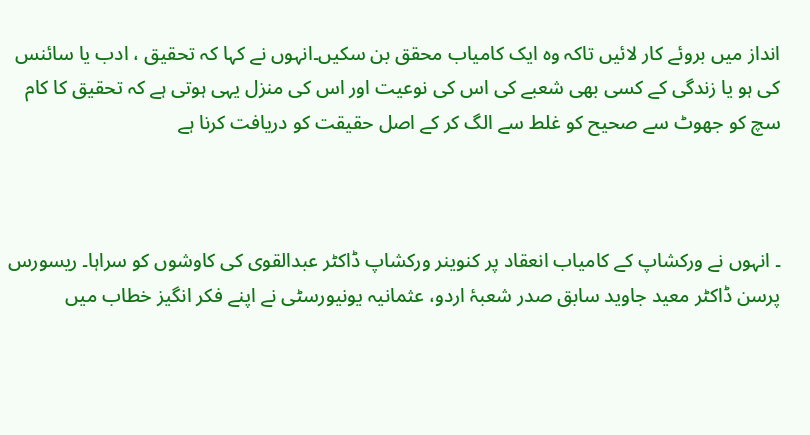انداز میں بروئے کار لائیں تاکہ وہ ایک کامیاب محقق بن سکیں۔انہوں نے کہا کہ تحقیق ، ادب یا سائنس کی ہو یا زندگی کے کسی بھی شعبے کی اس کی نوعیت اور اس کی منزل یہی ہوتی ہے کہ تحقیق کا کام سچ کو جھوٹ سے صحیح کو غلط سے الگ کر کے اصل حقیقت کو دریافت کرنا ہے



۔ انہوں نے ورکشاپ کے کامیاب انعقاد پر کنوینر ورکشاپ ڈاکٹر عبدالقوی کی کاوشوں کو سراہا۔ ریسورس پرسن ڈاکٹر معید جاوید سابق صدر شعبۂ اردو، عثمانیہ یونیورسٹی نے اپنے فکر انگیز خطاب میں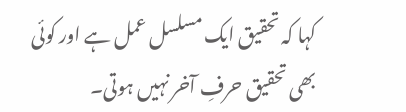کہا کہ تحقیق ایک مسلسل عمل ہے اور کوئی بھی تحقیق حرفِ آخر نہیں ہوتی۔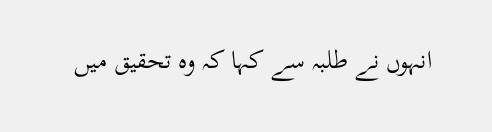انہوں نے طلبہ سے کہا کہ وہ تحقیق میں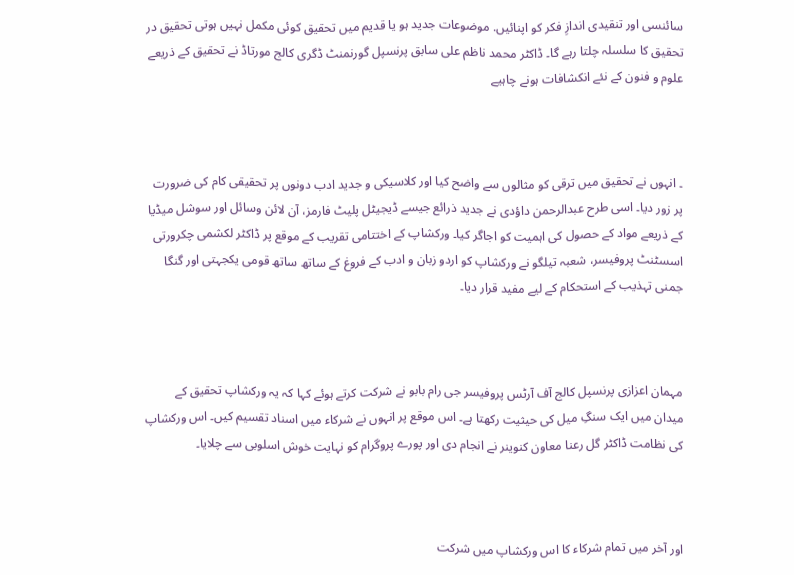سائنسی اور تنقیدی اندازِ فکر کو اپنائیں. موضوعات جدید ہو یا قدیم میں تحقیق کوئی مکمل نہیں ہوتی تحقیق در تحقیق کا سلسلہ چلتا رہے گا۔ ڈاکٹر محمد ناظم علی سابق پرنسپل گورنمنٹ ڈگری کالج مورتاڈ نے تحقیق کے ذریعے علوم و فنون کے نئے انکشافات ہونے چاہیے



۔ انہوں نے تحقیق میں ترقی کو مثالوں سے واضح کیا اور کلاسیکی و جدید ادب دونوں پر تحقیقی کام کی ضرورت پر زور دیا۔ اسی طرح عبدالرحمن داؤدی نے جدید ذرائع جیسے ڈیجیٹل پلیٹ فارمز، آن لائن وسائل اور سوشل میڈیا کے ذریعے مواد کے حصول کی اہمیت کو اجاگر کیا۔ ورکشاپ کے اختتامی تقریب کے موقع پر ڈاکٹر لکشمی چکرورتی اسسٹنٹ پروفیسر، شعبہ تیلگو نے ورکشاپ کو اردو زبان و ادب کے فروغ کے ساتھ ساتھ قومی یکجہتی اور گنگا جمنی تہذیب کے استحکام کے لیے مفید قرار دیا۔



مہمان اعزازی پرنسپل کالج آف آرٹس پروفیسر جی رام بابو نے شرکت کرتے ہوئے کہا کہ یہ ورکشاپ تحقیق کے میدان میں ایک سنگِ میل کی حیثیت رکھتا ہے۔ اس موقع پر انہوں نے شرکاء میں اسناد تقسیم کیں۔ اس ورکشاپ کی نظامت ڈاکٹر گل رعنا معاون کنوینر نے انجام دی اور پورے پروگرام کو نہایت خوش اسلوبی سے چلایا۔



اور آخر میں تمام شرکاء کا اس ورکشاپ میں شرکت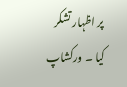پر اظہار تشکر کیا ۔ ورکشاپ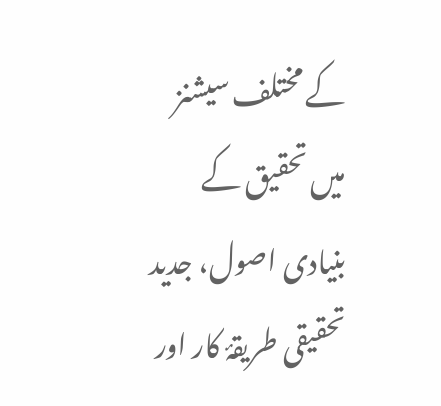کے مختلف سیشنز میں تحقیق کے بنیادی اصول، جدید تحقیقی طریقۂ کار اور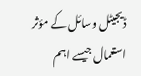ڈیجیٹل وسائل کے مؤثر استعمال جیسے اہم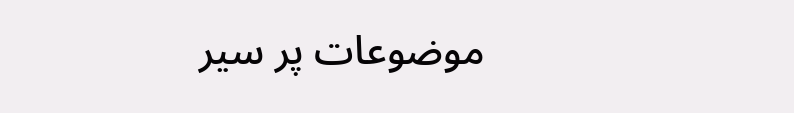موضوعات پر سیر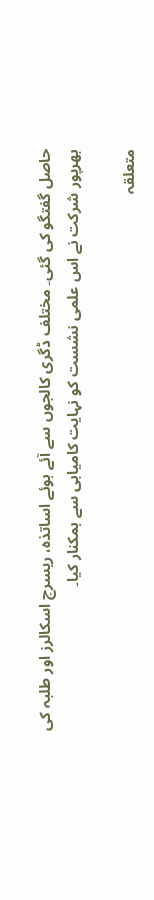حاصل گفتگو کی گئی۔ مختلف ڈگری کالجوں سے آئے ہوئے اساتذہ، ریسرچ اسکالرز اور طلبہ کی بھرپور شرکت نے اس علمی نشست کو نہایت کامیابی سے ہمکنار کیا۔

متعلقہ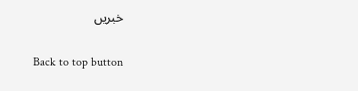خبریں

Back to top button